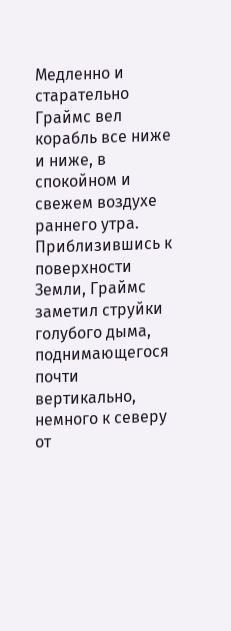Медленно и старательно Граймс вел корабль все ниже и ниже, в спокойном и свежем воздухе раннего утра. Приблизившись к поверхности Земли, Граймс заметил струйки голубого дыма, поднимающегося почти вертикально, немного к северу от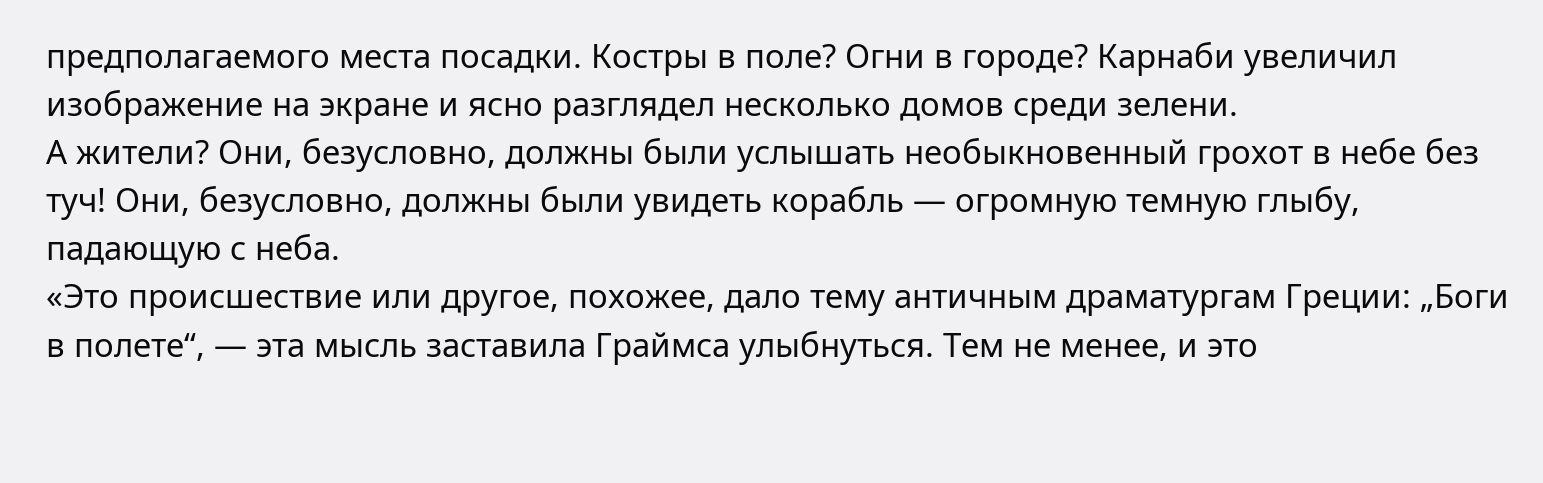предполагаемого места посадки. Костры в поле? Огни в городе? Карнаби увеличил изображение на экране и ясно разглядел несколько домов среди зелени.
А жители? Они, безусловно, должны были услышать необыкновенный грохот в небе без туч! Они, безусловно, должны были увидеть корабль — огромную темную глыбу, падающую с неба.
«Это происшествие или другое, похожее, дало тему античным драматургам Греции: „Боги в полете“, — эта мысль заставила Граймса улыбнуться. Тем не менее, и это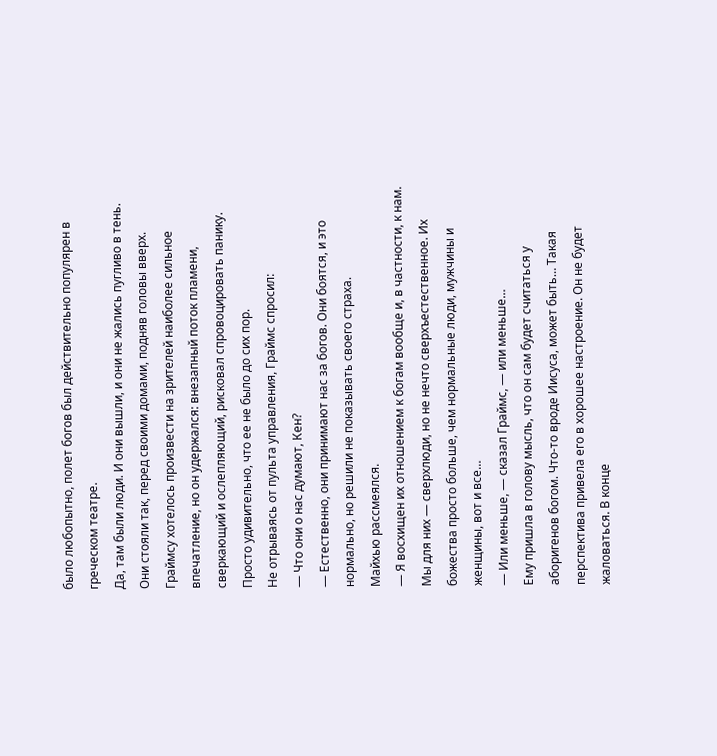было любопытно, полет богов был действительно популярен в греческом театре.
Да, там были люди. И они вышли, и они не жались пугливо в тень. Они стояли так, перед своими домами, подняв головы вверх. Граймсу хотелось произвести на зрителей наиболее сильное впечатление, но он удержался: внезапный поток пламени, сверкающий и ослепляющий, рисковал спровоцировать панику. Просто удивительно, что ее не было до сих пор.
Не отрываясь от пульта управления, Граймс спросил:
— Что они о нас думают, Кен?
— Естественно, они принимают нас за богов. Они боятся, и это нормально, но решили не показывать своего страха.
Майхью рассмеялся.
— Я восхищен их отношением к богам вообще и, в частности, к нам. Мы для них — сверхлюди, но не нечто сверхъестественное. Их божества просто больше, чем нормальные люди, мужчины и женщины, вот и все…
— Или меньше, — сказал Граймс, — или меньше…
Ему пришла в голову мысль, что он сам будет считаться у аборигенов богом. Что-то вроде Иисуса, может быть… Такая перспектива привела его в хорошее настроение. Он не будет жаловаться. В конце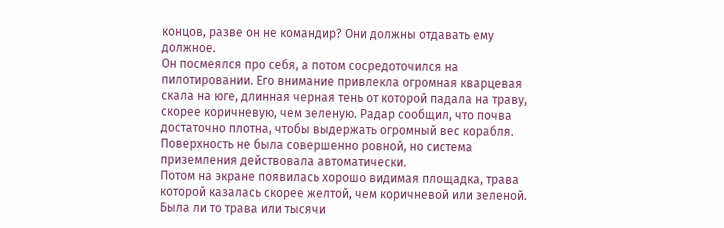концов, разве он не командир? Они должны отдавать ему должное.
Он посмеялся про себя, а потом сосредоточился на пилотировании. Его внимание привлекла огромная кварцевая скала на юге, длинная черная тень от которой падала на траву, скорее коричневую, чем зеленую. Радар сообщил, что почва достаточно плотна, чтобы выдержать огромный вес корабля. Поверхность не была совершенно ровной, но система приземления действовала автоматически.
Потом на экране появилась хорошо видимая площадка, трава которой казалась скорее желтой, чем коричневой или зеленой. Была ли то трава или тысячи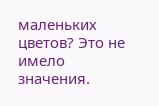маленьких цветов? Это не имело значения.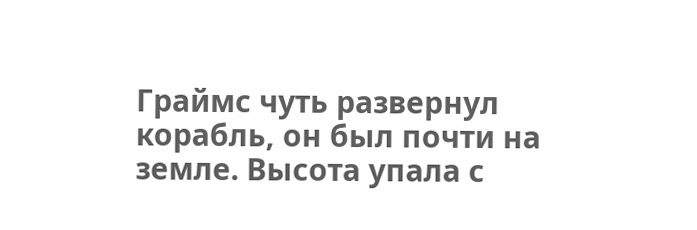Граймс чуть развернул корабль, он был почти на земле. Высота упала с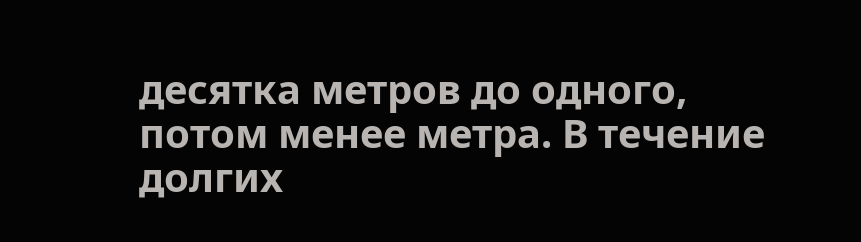десятка метров до одного, потом менее метра. В течение долгих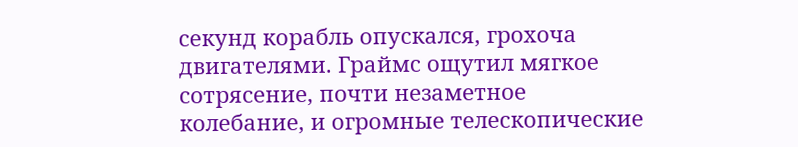секунд корабль опускался, грохоча двигателями. Граймс ощутил мягкое сотрясение, почти незаметное колебание, и огромные телескопические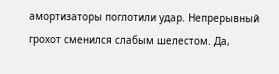амортизаторы поглотили удар. Непрерывный грохот сменился слабым шелестом. Да,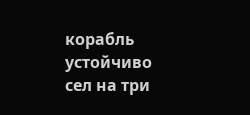корабль устойчиво сел на три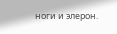ноги и элерон.